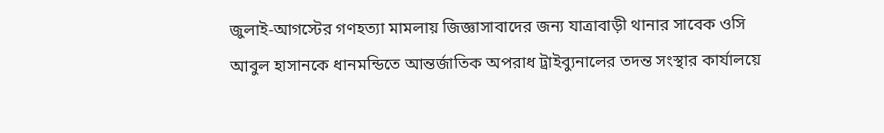জুলাই-আগস্টের গণহত্যা মামলায় জিজ্ঞাসাবাদের জন্য যাত্রাবাড়ী থানার সাবেক ওসি আবুল হাসানকে ধানমন্ডিতে আন্তর্জাতিক অপরাধ ট্রাইব্যুনালের তদন্ত সংস্থার কার্যালয়ে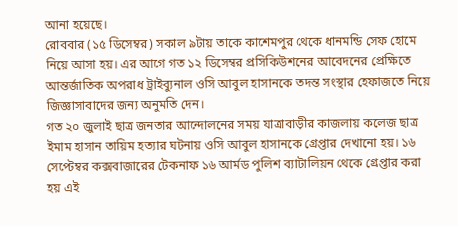আনা হয়েছে।
রোববার (১৫ ডিসেম্বর) সকাল ৯টায় তাকে কাশেমপুর থেকে ধানমন্ডি সেফ হোমে নিয়ে আসা হয়। এর আগে গত ১২ ডিসেম্বর প্রসিকিউশনের আবেদনের প্রেক্ষিতে আন্তর্জাতিক অপরাধ ট্রাইব্যুনাল ওসি আবুল হাসানকে তদন্ত সংস্থার হেফাজতে নিয়ে জিজ্ঞাসাবাদের জন্য অনুমতি দেন।
গত ২০ জুলাই ছাত্র জনতার আন্দোলনের সময় যাত্রাবাড়ীর কাজলায় কলেজ ছাত্র ইমাম হাসান তায়িম হত্যার ঘটনায় ওসি আবুল হাসানকে গ্রেপ্তার দেখানো হয়। ১৬ সেপ্টেম্বর কক্সবাজারের টেকনাফ ১৬ আর্মড পুলিশ ব্যাটালিয়ন থেকে গ্রেপ্তার করা হয় এই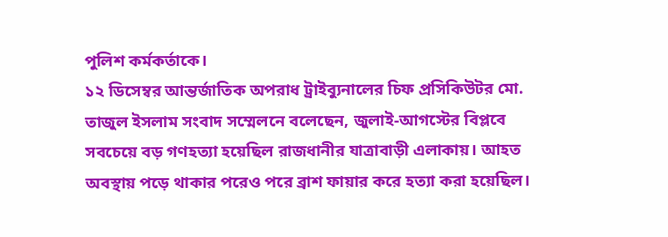পুলিশ কর্মকর্তাকে।
১২ ডিসেম্বর আন্তর্জাতিক অপরাধ ট্রাইব্যুনালের চিফ প্রসিকিউটর মো. তাজুল ইসলাম সংবাদ সম্মেলনে বলেছেন, জুলাই-আগস্টের বিপ্লবে সবচেয়ে বড় গণহত্যা হয়েছিল রাজধানীর যাত্রাবাড়ী এলাকায়। আহত অবস্থায় পড়ে থাকার পরেও পরে ব্রাশ ফায়ার করে হত্যা করা হয়েছিল।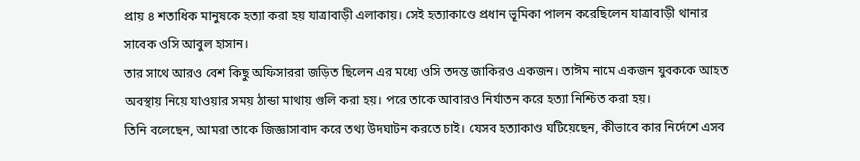প্রায় ৪ শতাধিক মানুষকে হত্যা করা হয় যাত্রাবাড়ী এলাকায়। সেই হত্যাকাণ্ডে প্রধান ভূমিকা পালন করেছিলেন যাত্রাবাড়ী থানার সাবেক ওসি আবুল হাসান।
তার সাথে আরও বেশ কিছু অফিসাররা জড়িত ছিলেন এর মধ্যে ওসি তদন্ত জাকিরও একজন। তাঈম নামে একজন যুবককে আহত অবস্থায় নিয়ে যাওয়ার সময় ঠান্ডা মাথায় গুলি করা হয়। পরে তাকে আবারও নির্যাতন করে হত্যা নিশ্চিত করা হয়।
তিনি বলেছেন, আমরা তাকে জিজ্ঞাসাবাদ করে তথ্য উদঘাটন করতে চাই। যেসব হত্যাকাণ্ড ঘটিয়েছেন, কীভাবে কার নির্দেশে এসব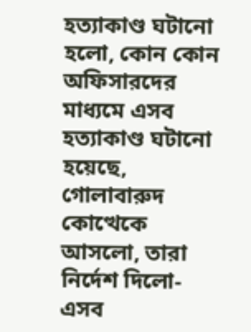হত্যাকাণ্ড ঘটানো হলো, কোন কোন অফিসারদের মাধ্যমে এসব হত্যাকাণ্ড ঘটানো হয়েছে, গোলাবারুদ কোত্থেকে আসলো, তারা নির্দেশ দিলো- এসব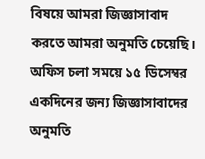বিষয়ে আমরা জিজ্ঞাসাবাদ করতে আমরা অনুমতি চেয়েছি। অফিস চলা সময়ে ১৫ ডিসেম্বর একদিনের জন্য জিজ্ঞাসাবাদের অনুমতি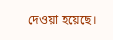দেওয়া হয়েছে।